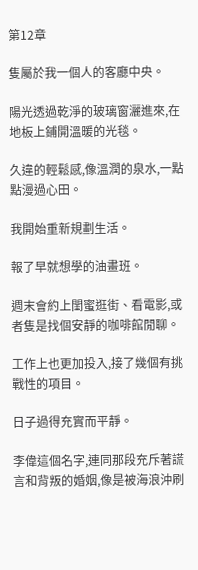第12章

隻屬於我一個人的客廳中央。

陽光透過乾淨的玻璃窗灑進來,在地板上鋪開溫暖的光毯。

久違的輕鬆感,像溫潤的泉水,一點點漫過心田。

我開始重新規劃生活。

報了早就想學的油畫班。

週末會約上閨蜜逛街、看電影,或者隻是找個安靜的咖啡館閒聊。

工作上也更加投入,接了幾個有挑戰性的項目。

日子過得充實而平靜。

李偉這個名字,連同那段充斥著謊言和背叛的婚姻,像是被海浪沖刷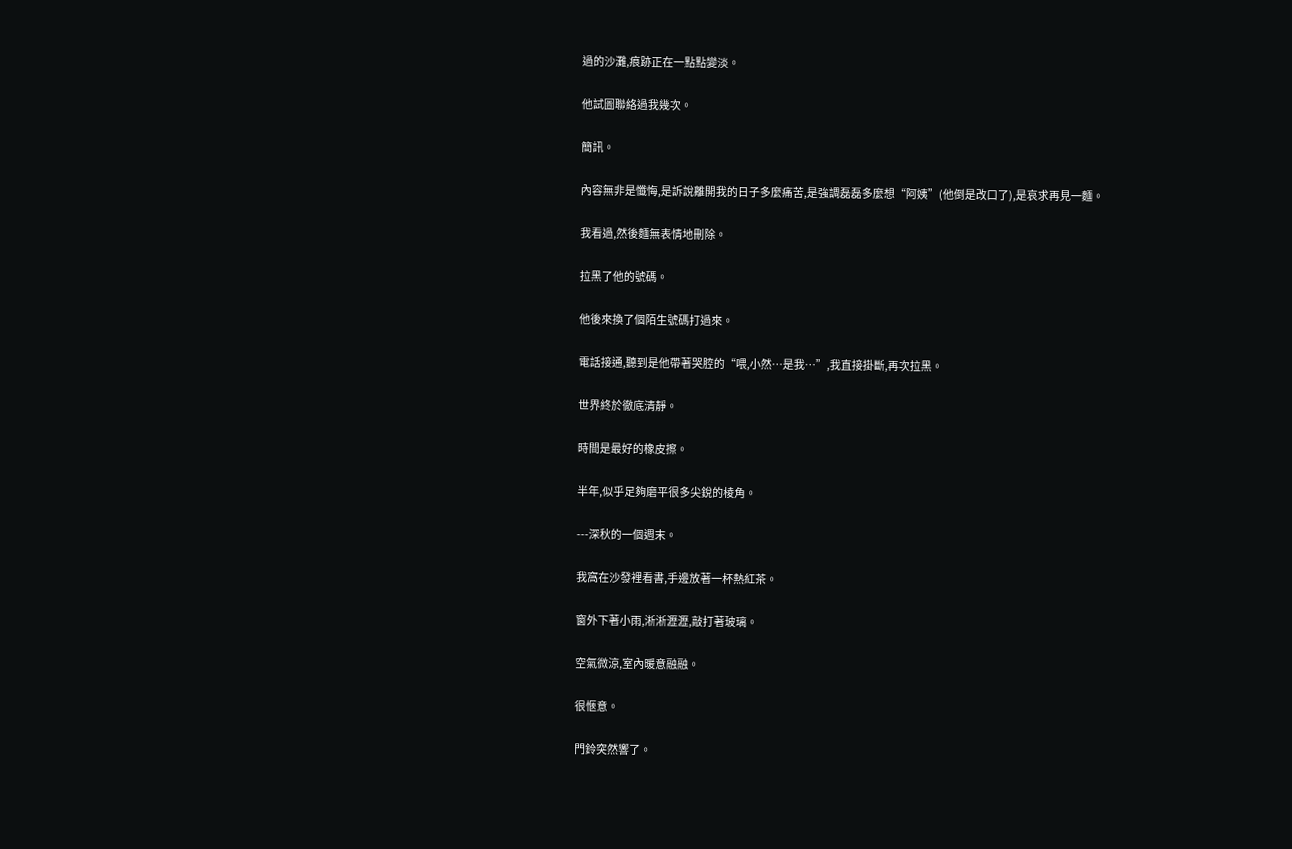過的沙灘,痕跡正在一點點變淡。

他試圖聯絡過我幾次。

簡訊。

內容無非是懺悔,是訴說離開我的日子多麼痛苦,是強調磊磊多麼想“阿姨”(他倒是改口了),是哀求再見一麵。

我看過,然後麵無表情地刪除。

拉黑了他的號碼。

他後來換了個陌生號碼打過來。

電話接通,聽到是他帶著哭腔的“喂,小然…是我…”,我直接掛斷,再次拉黑。

世界終於徹底清靜。

時間是最好的橡皮擦。

半年,似乎足夠磨平很多尖銳的棱角。

---深秋的一個週末。

我窩在沙發裡看書,手邊放著一杯熱紅茶。

窗外下著小雨,淅淅瀝瀝,敲打著玻璃。

空氣微涼,室內暖意融融。

很愜意。

門鈴突然響了。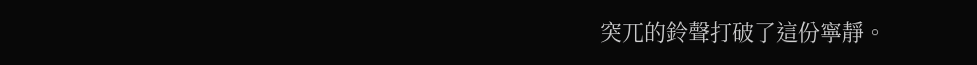突兀的鈴聲打破了這份寧靜。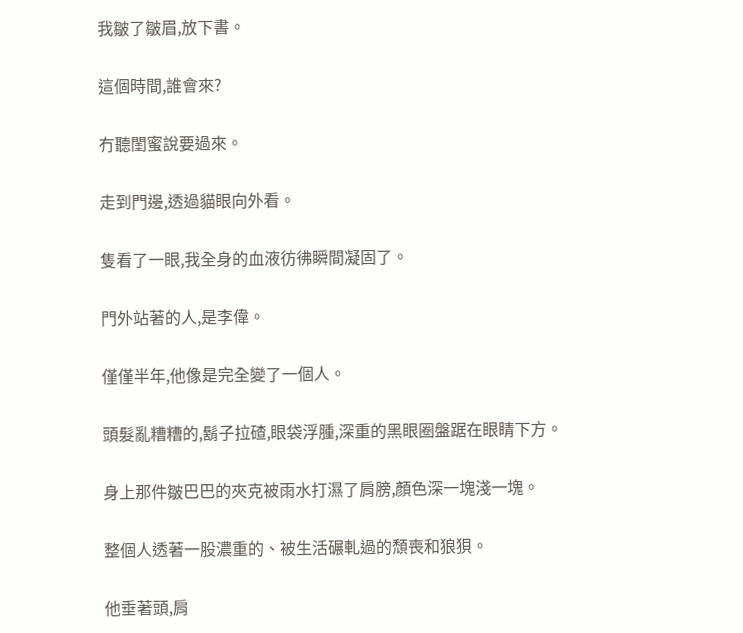我皺了皺眉,放下書。

這個時間,誰會來?

冇聽閨蜜說要過來。

走到門邊,透過貓眼向外看。

隻看了一眼,我全身的血液彷彿瞬間凝固了。

門外站著的人,是李偉。

僅僅半年,他像是完全變了一個人。

頭髮亂糟糟的,鬍子拉碴,眼袋浮腫,深重的黑眼圈盤踞在眼睛下方。

身上那件皺巴巴的夾克被雨水打濕了肩膀,顏色深一塊淺一塊。

整個人透著一股濃重的、被生活碾軋過的頹喪和狼狽。

他垂著頭,肩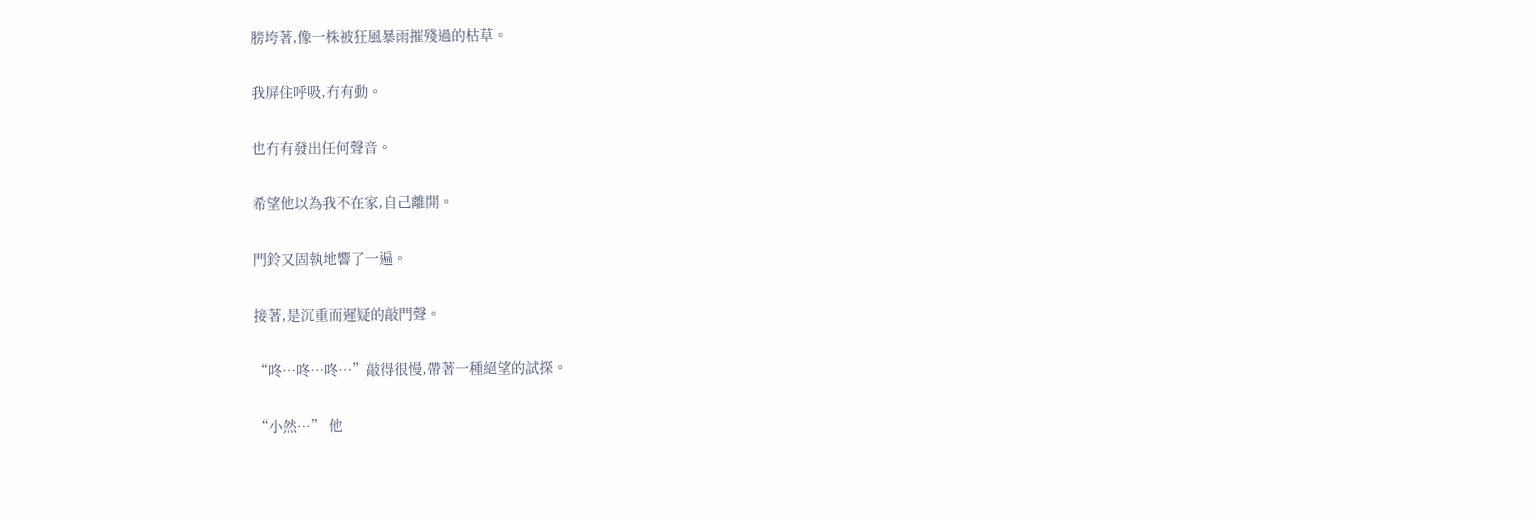膀垮著,像一株被狂風暴雨摧殘過的枯草。

我屏住呼吸,冇有動。

也冇有發出任何聲音。

希望他以為我不在家,自己離開。

門鈴又固執地響了一遍。

接著,是沉重而遲疑的敲門聲。

“咚…咚…咚…”敲得很慢,帶著一種絕望的試探。

“小然…” 他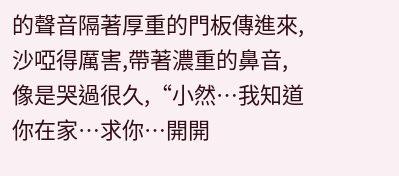的聲音隔著厚重的門板傳進來,沙啞得厲害,帶著濃重的鼻音,像是哭過很久,“小然…我知道你在家…求你…開開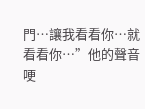門…讓我看看你…就看看你…”他的聲音哽